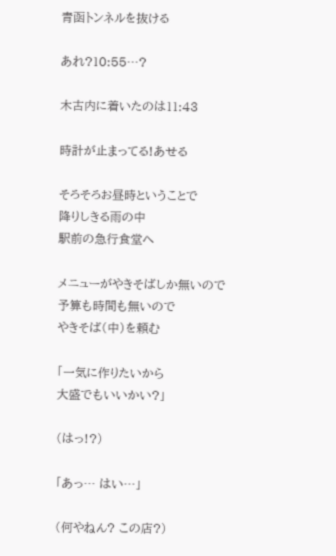青函トンネルを抜ける

あれ?10:55…?

木古内に着いたのは11:43

時計が止まってる!あせる

そろそろお昼時ということで
降りしきる雨の中
駅前の急行食堂へ

メニューがやきそばしか無いので
予算も時間も無いので
やきそば(中)を頼む

「一気に作りたいから
大盛でもいいかい?」

(はっ!?)

「あっ… はい…」

(何やねん? この店?)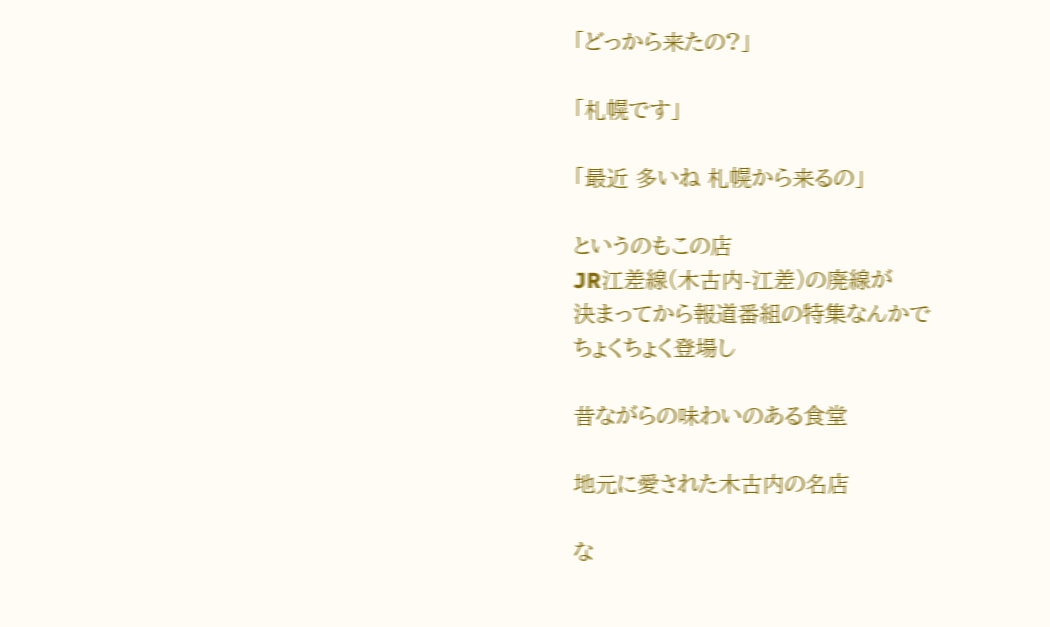「どっから来たの?」

「札幌です」

「最近 多いね 札幌から来るの」

というのもこの店
JR江差線(木古内-江差)の廃線が
決まってから報道番組の特集なんかで
ちょくちょく登場し

昔ながらの味わいのある食堂

地元に愛された木古内の名店

な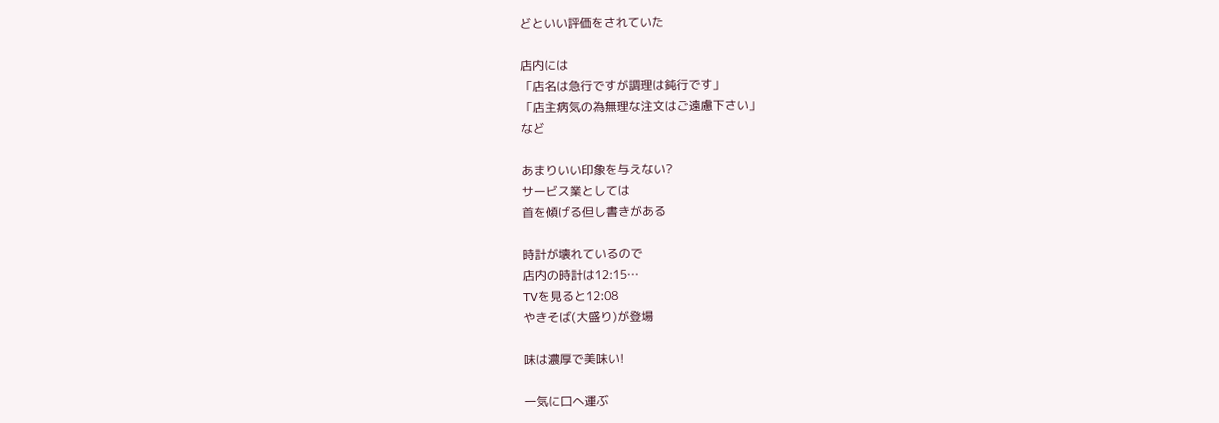どといい評価をされていた

店内には
「店名は急行ですが調理は鈍行です」
「店主病気の為無理な注文はご遠慮下さい」
など

あまりいい印象を与えない?
サービス業としては
首を傾げる但し書きがある

時計が壊れているので
店内の時計は12:15…
TVを見ると12:08
やきそば(大盛り)が登場

味は濃厚で美味い!

一気に口へ運ぶ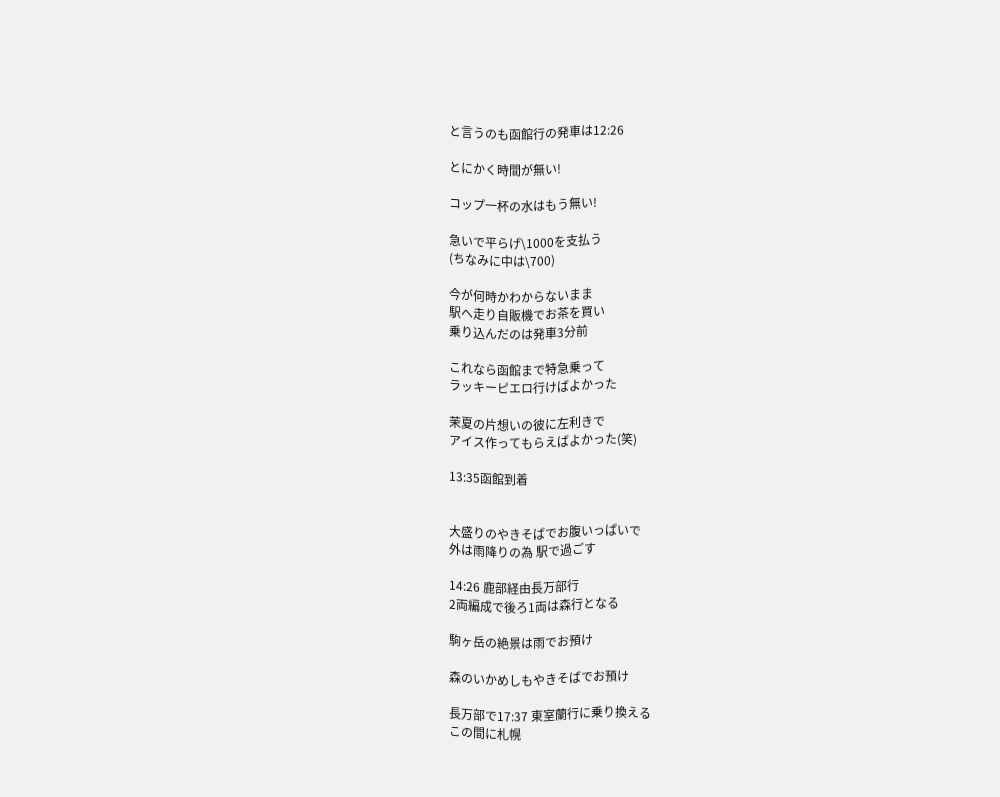と言うのも函館行の発車は12:26

とにかく時間が無い!

コップ一杯の水はもう無い!

急いで平らげ\1000を支払う
(ちなみに中は\700)

今が何時かわからないまま
駅へ走り自販機でお茶を買い
乗り込んだのは発車3分前

これなら函館まで特急乗って
ラッキーピエロ行けばよかった

茉夏の片想いの彼に左利きで
アイス作ってもらえばよかった(笑)

13:35函館到着


大盛りのやきそばでお腹いっぱいで
外は雨降りの為 駅で過ごす

14:26 鹿部経由長万部行
2両編成で後ろ1両は森行となる

駒ヶ岳の絶景は雨でお預け

森のいかめしもやきそばでお預け

長万部で17:37 東室蘭行に乗り換える
この間に札幌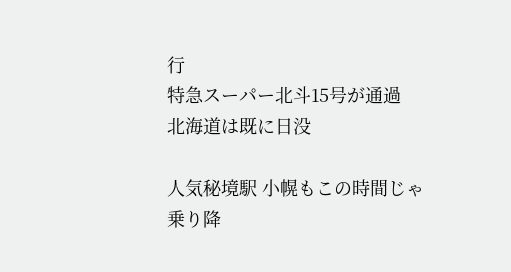行
特急スーパー北斗15号が通過
北海道は既に日没

人気秘境駅 小幌もこの時間じゃ
乗り降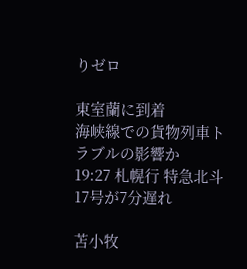りゼロ

東室蘭に到着
海峡線での貨物列車トラブルの影響か
19:27 札幌行 特急北斗17号が7分遅れ

苫小牧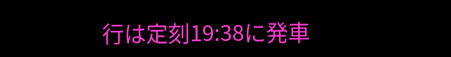行は定刻19:38に発車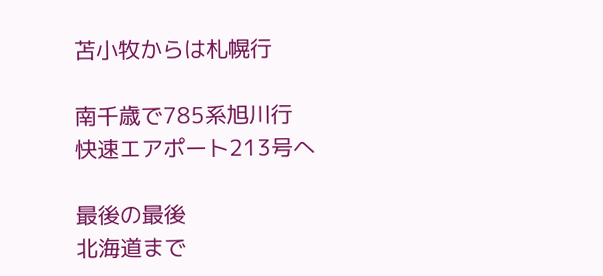苫小牧からは札幌行

南千歳で785系旭川行
快速エアポート213号へ

最後の最後
北海道まで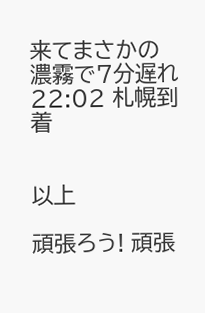来てまさかの
濃霧で7分遅れ
22:02 札幌到着


以上

頑張ろう! 頑張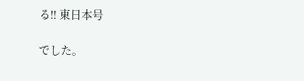る!! 東日本号

でした。